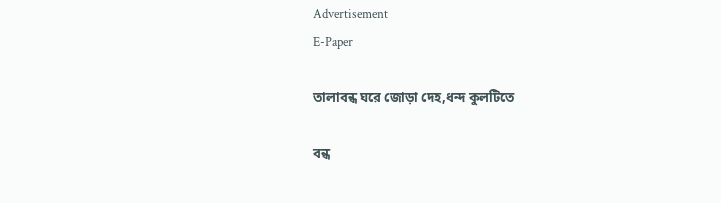Advertisement
E-Paper

তালাবন্ধ ঘরে জোড়া দেহ,ধন্দ কুলটিতে

বন্ধ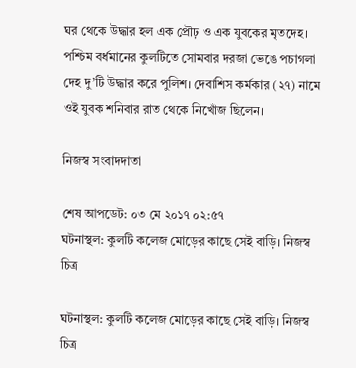ঘর থেকে উদ্ধার হল এক প্রৌঢ় ও এক যুবকের মৃতদেহ। পশ্চিম বর্ধমানের কুলটিতে সোমবার দরজা ভেঙে পচাগলা দেহ দু’টি উদ্ধার করে পুলিশ। দেবাশিস কর্মকার (২৭) নামে ওই যুবক শনিবার রাত থেকে নিখোঁজ ছিলেন।

নিজস্ব সংবাদদাতা

শেষ আপডেট: ০৩ মে ২০১৭ ০২:৫৭
ঘটনাস্থল: কুলটি কলেজ মোড়ের কাছে সেই বাড়ি। নিজস্ব চিত্র

ঘটনাস্থল: কুলটি কলেজ মোড়ের কাছে সেই বাড়ি। নিজস্ব চিত্র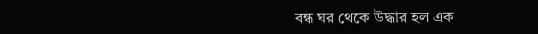বন্ধ ঘর থেকে উদ্ধার হল এক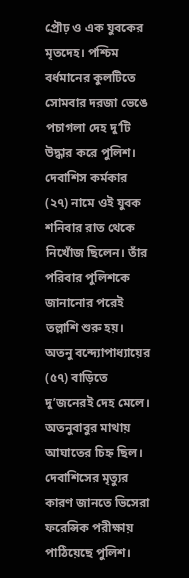প্রৌঢ় ও এক যুবকের মৃতদেহ। পশ্চিম বর্ধমানের কুলটিতে সোমবার দরজা ভেঙে পচাগলা দেহ দু’টি উদ্ধার করে পুলিশ। দেবাশিস কর্মকার (২৭) নামে ওই যুবক শনিবার রাত থেকে নিখোঁজ ছিলেন। তাঁর পরিবার পুলিশকে জানানোর পরেই তল্লাশি শুরু হয়। অতনু বন্দ্যোপাধ্যায়ের (৫৭) বাড়িতে দু’জনেরই দেহ মেলে। অতনুবাবুর মাথায় আঘাতের চিহ্ন ছিল। দেবাশিসের মৃত্যুর কারণ জানতে ভিসেরা ফরেন্সিক পরীক্ষায় পাঠিয়েছে পুলিশ।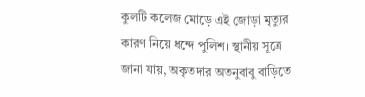কুলটি কলেজ মোড়ে এই জোড়া মৃত্যুর কারণ নিয়ে ধন্দে পুলিশ। স্থানীয় সূত্রে জানা যায়, অকৃতদার অতনুবাবু বাড়িতে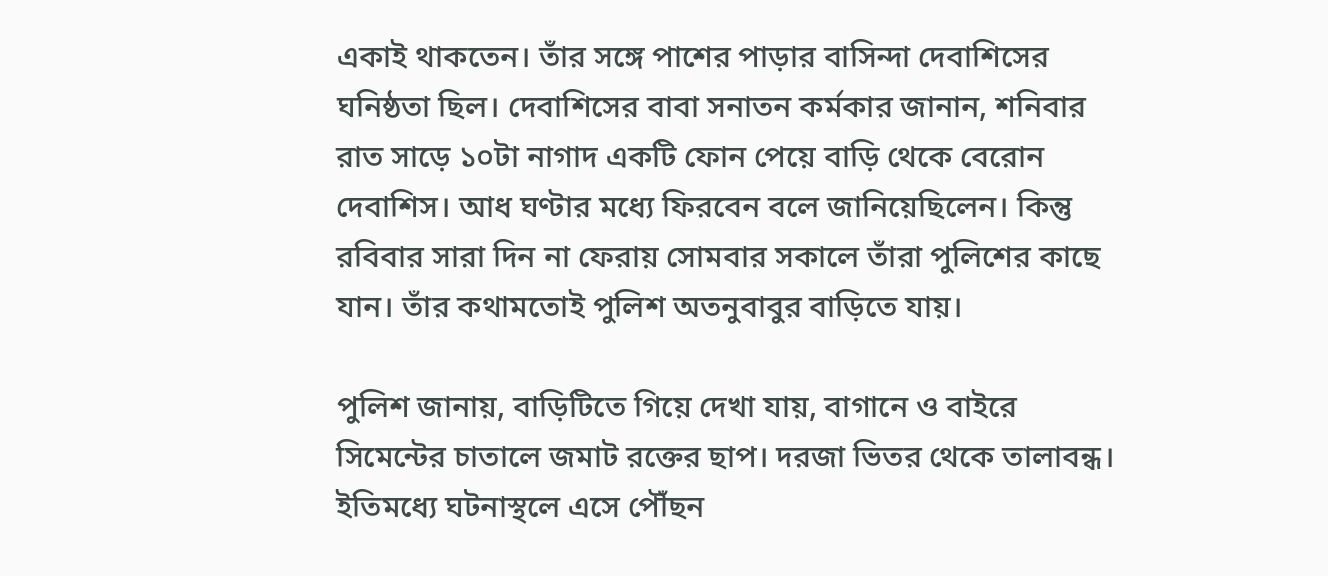একাই থাকতেন। তাঁর সঙ্গে পাশের পাড়ার বাসিন্দা দেবাশিসের ঘনিষ্ঠতা ছিল। দেবাশিসের বাবা সনাতন কর্মকার জানান, শনিবার রাত সাড়ে ১০টা নাগাদ একটি ফোন পেয়ে বাড়ি থেকে বেরোন দেবাশিস। আধ ঘণ্টার মধ্যে ফিরবেন বলে জানিয়েছিলেন। কিন্তু রবিবার সারা দিন না ফেরায় সোমবার সকালে তাঁরা পুলিশের কাছে যান। তাঁর কথামতোই পুলিশ অতনুবাবুর বাড়িতে যায়।

পুলিশ জানায়, বাড়িটিতে গিয়ে দেখা যায়, বাগানে ও বাইরে সিমেন্টের চাতালে জমাট রক্তের ছাপ। দরজা ভিতর থেকে তালাবন্ধ। ইতিমধ্যে ঘটনাস্থলে এসে পৌঁছন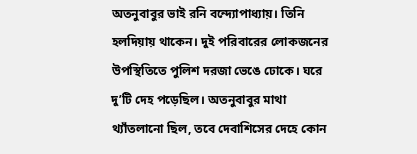অতনুবাবুর ভাই রনি বন্দ্যোপাধ্যায়। তিনি হলদিয়ায় থাকেন। দুই পরিবারের লোকজনের উপস্থিতিতে পুলিশ দরজা ভেঙে ঢোকে। ঘরে দু’টি দেহ পড়েছিল। অতনুবাবুর মাথা থ্যাঁতলানো ছিল, তবে দেবাশিসের দেহে কোন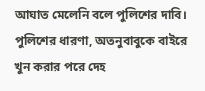আঘাত মেলেনি বলে পুলিশের দাবি। পুলিশের ধারণা, অতনুবাবুকে বাইরে খুন করার পরে দেহ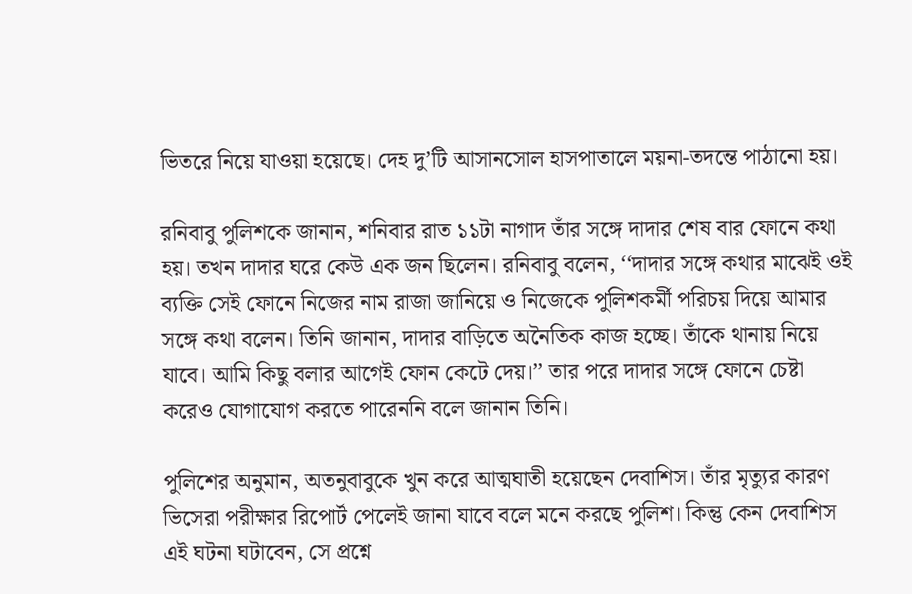ভিতরে নিয়ে যাওয়া হয়েছে। দেহ দু’টি আসানসোল হাসপাতালে ময়না-তদন্তে পাঠানো হয়।

রনিবাবু পুলিশকে জানান, শনিবার রাত ১১টা নাগাদ তাঁর সঙ্গে দাদার শেষ বার ফোনে কথা হয়। তখন দাদার ঘরে কেউ এক জন ছিলেন। রনিবাবু বলেন, ‘‘দাদার সঙ্গে কথার মাঝেই ওই ব্যক্তি সেই ফোনে নিজের নাম রাজা জানিয়ে ও নিজেকে পুলিশকর্মী পরিচয় দিয়ে আমার সঙ্গে কথা বলেন। তিনি জানান, দাদার বাড়িতে অনৈতিক কাজ হচ্ছে। তাঁকে থানায় নিয়ে যাবে। আমি কিছু বলার আগেই ফোন কেটে দেয়।’’ তার পরে দাদার সঙ্গে ফোনে চেষ্টা করেও যোগাযোগ করতে পারেননি বলে জানান তিনি।

পুলিশের অনুমান, অতনুবাবুকে খুন করে আত্মঘাতী হয়েছেন দেবাশিস। তাঁর মৃত্যুর কারণ ভিসেরা পরীক্ষার রিপোর্ট পেলেই জানা যাবে বলে মনে করছে পুলিশ। কিন্তু কেন দেবাশিস এই ঘটনা ঘটাবেন, সে প্রশ্নে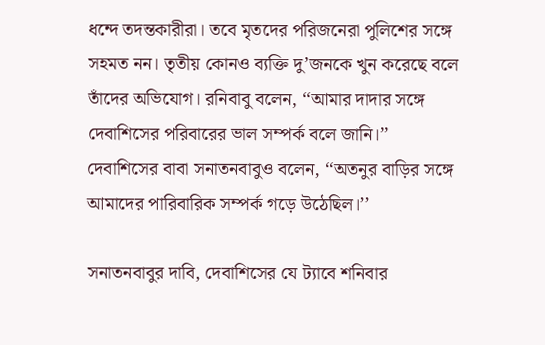ধন্দে তদন্তকারীরা। তবে মৃতদের পরিজনেরা পুলিশের সঙ্গে সহমত নন। তৃতীয় কোনও ব্যক্তি দু’জনকে খুন করেছে বলে তাঁদের অভিযোগ। রনিবাবু বলেন, ‘‘আমার দাদার সঙ্গে দেবাশিসের পরিবারের ভাল সম্পর্ক বলে জানি।’’ দেবাশিসের বাবা সনাতনবাবুও বলেন, ‘‘অতনুর বাড়ির সঙ্গে আমাদের পারিবারিক সম্পর্ক গড়ে উঠেছিল।’’

সনাতনবাবুর দাবি, দেবাশিসের যে ট্যাবে শনিবার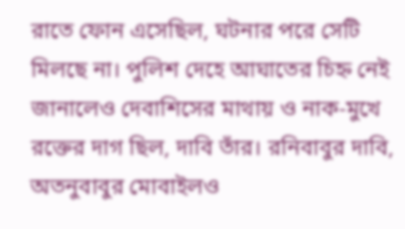রাতে ফোন এসেছিল, ঘটনার পরে সেটি মিলছে না। পুলিশ দেহে আঘাতের চিহ্ন নেই জানালেও দেবাশিসের মাথায় ও নাক-মুখে রক্তের দাগ ছিল, দাবি তাঁর। রনিবাবুর দাবি, অতনুবাবুর মোবাইলও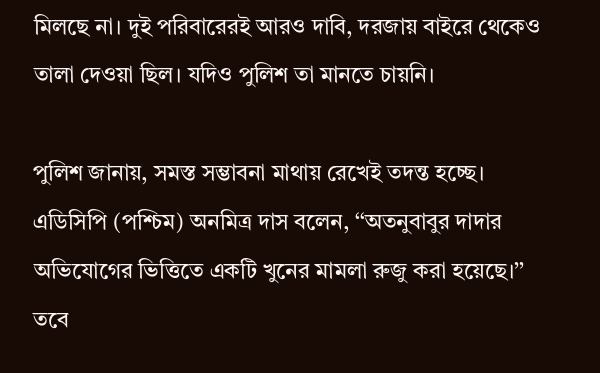মিলছে না। দুই পরিবারেরই আরও দাবি, দরজায় বাইরে থেকেও তালা দেওয়া ছিল। যদিও পুলিশ তা মানতে চায়নি।

পুলিশ জানায়, সমস্ত সম্ভাবনা মাথায় রেখেই তদন্ত হচ্ছে। এডিসিপি (পশ্চিম) অনমিত্র দাস বলেন, ‘‘অতনুবাবুর দাদার অভিযোগের ভিত্তিতে একটি খুনের মামলা রুজু করা হয়েছে।’’ তবে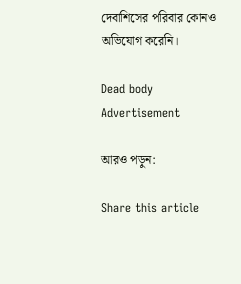দেবাশিসের পরিবার কোনও অভিযোগ করেনি।

Dead body
Advertisement

আরও পড়ুন:

Share this article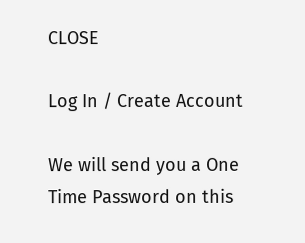CLOSE

Log In / Create Account

We will send you a One Time Password on this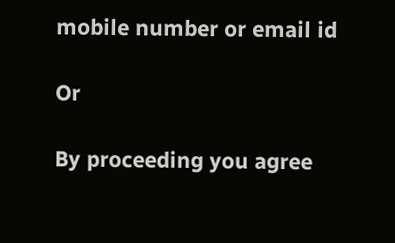mobile number or email id

Or

By proceeding you agree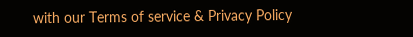with our Terms of service & Privacy Policy